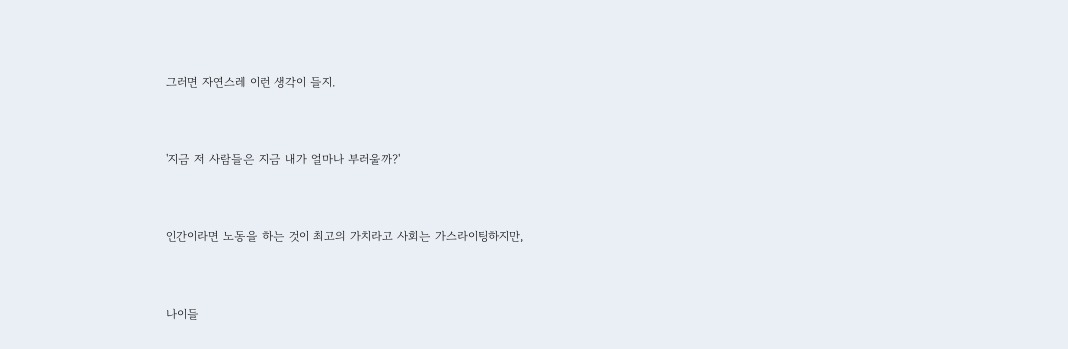그러면 자연스레 이런 생각이 들지.


'지금 저 사람들은 지금 내가 얼마나 부러울까?'


인간이라면 노동을 하는 것이 최고의 가치라고 사회는 가스라이팅하지만,


나이들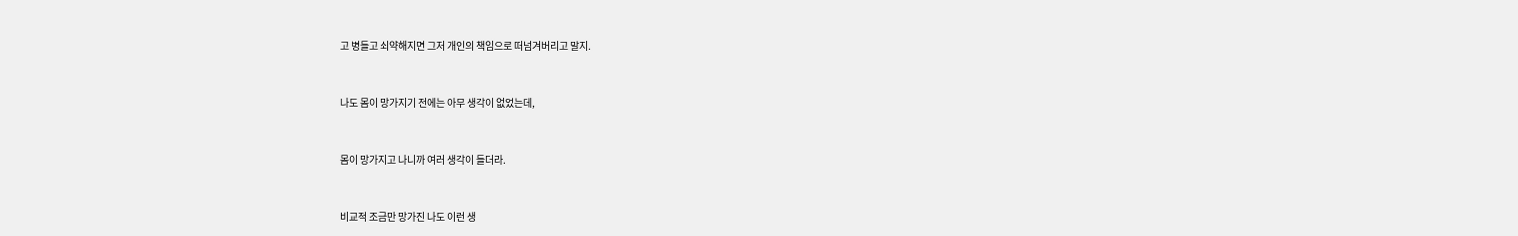고 병들고 쇠약해지면 그저 개인의 책임으로 떠넘겨버리고 말지.


나도 몸이 망가지기 전에는 아무 생각이 없었는데,


몸이 망가지고 나니까 여러 생각이 들더라.


비교적 조금만 망가진 나도 이런 생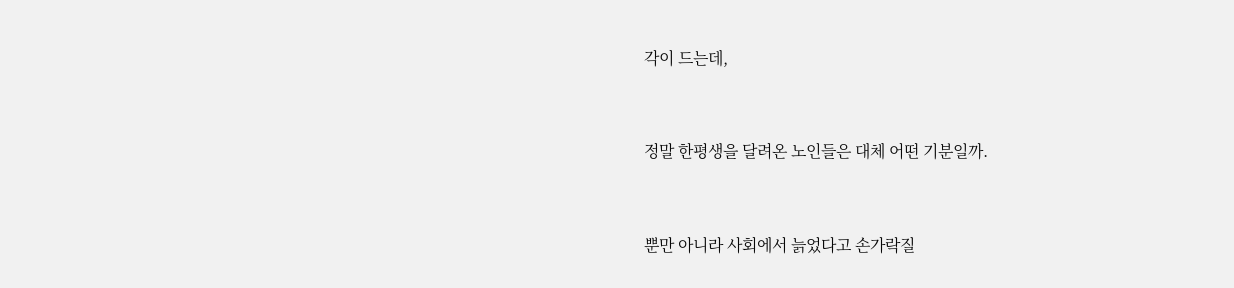각이 드는데,


정말 한평생을 달려온 노인들은 대체 어떤 기분일까.


뿐만 아니라 사회에서 늙었다고 손가락질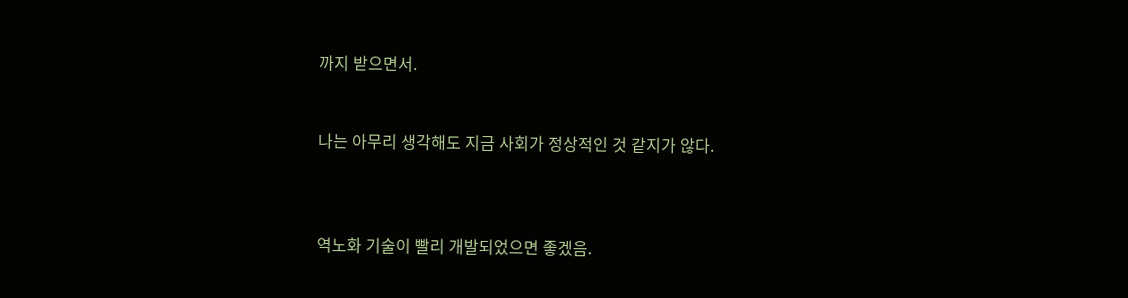까지 받으면서.


나는 아무리 생각해도 지금 사회가 정상적인 것 같지가 않다.



역노화 기술이 빨리 개발되었으면 좋겠음.